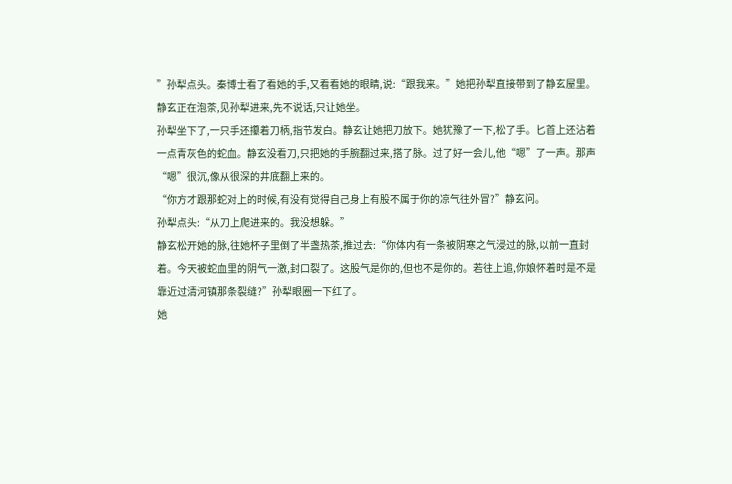”孙犁点头。秦博士看了看她的手,又看看她的眼睛,说:“跟我来。”她把孙犁直接带到了静玄屋里。静玄正在泡茶,见孙犁进来,先不说话,只让她坐。
孙犁坐下了,一只手还攥着刀柄,指节发白。静玄让她把刀放下。她犹豫了一下,松了手。匕首上还沾着一点青灰色的蛇血。静玄没看刀,只把她的手腕翻过来,搭了脉。过了好一会儿,他“嗯”了一声。那声“嗯”很沉,像从很深的井底翻上来的。
“你方才跟那蛇对上的时候,有没有觉得自己身上有股不属于你的凉气往外冒?”静玄问。
孙犁点头:“从刀上爬进来的。我没想躲。”
静玄松开她的脉,往她杯子里倒了半盏热茶,推过去:“你体内有一条被阴寒之气浸过的脉,以前一直封着。今天被蛇血里的阴气一激,封口裂了。这股气是你的,但也不是你的。若往上追,你娘怀着时是不是靠近过清河镇那条裂缝?”孙犁眼圈一下红了。
她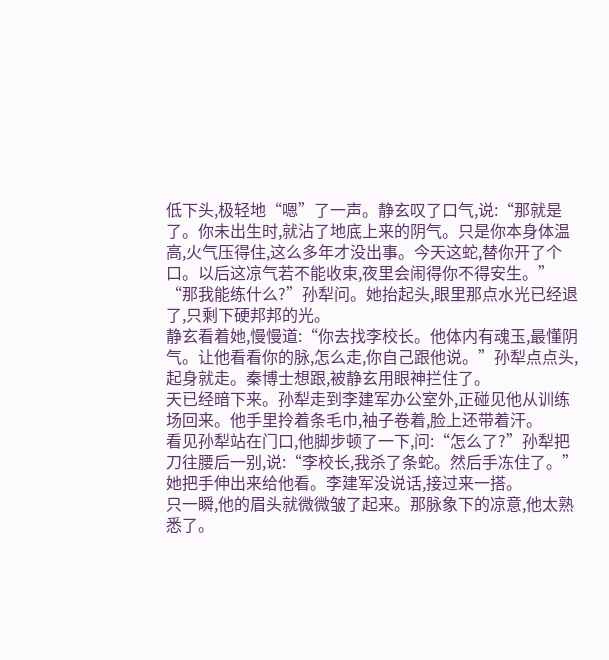低下头,极轻地“嗯”了一声。静玄叹了口气,说:“那就是了。你未出生时,就沾了地底上来的阴气。只是你本身体温高,火气压得住,这么多年才没出事。今天这蛇,替你开了个口。以后这凉气若不能收束,夜里会闹得你不得安生。”
“那我能练什么?”孙犁问。她抬起头,眼里那点水光已经退了,只剩下硬邦邦的光。
静玄看着她,慢慢道:“你去找李校长。他体内有魂玉,最懂阴气。让他看看你的脉,怎么走,你自己跟他说。”孙犁点点头,起身就走。秦博士想跟,被静玄用眼神拦住了。
天已经暗下来。孙犁走到李建军办公室外,正碰见他从训练场回来。他手里拎着条毛巾,袖子卷着,脸上还带着汗。
看见孙犁站在门口,他脚步顿了一下,问:“怎么了?”孙犁把刀往腰后一别,说:“李校长,我杀了条蛇。然后手冻住了。”她把手伸出来给他看。李建军没说话,接过来一搭。
只一瞬,他的眉头就微微皱了起来。那脉象下的凉意,他太熟悉了。